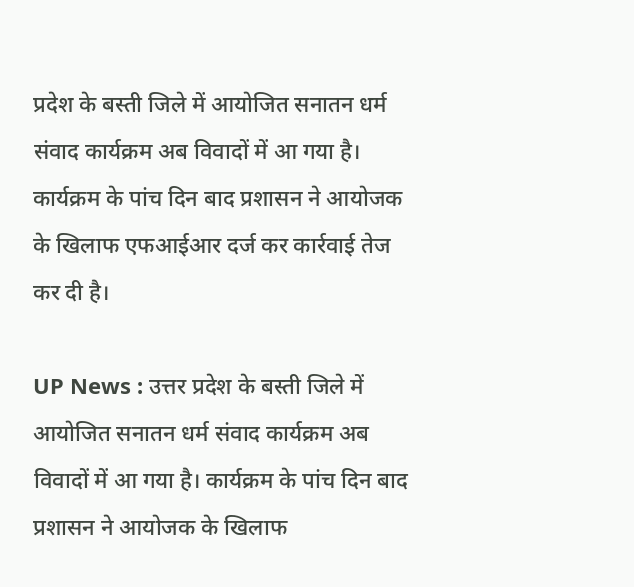प्रदेश के बस्ती जिले में आयोजित सनातन धर्म संवाद कार्यक्रम अब विवादों में आ गया है। कार्यक्रम के पांच दिन बाद प्रशासन ने आयोजक के खिलाफ एफआईआर दर्ज कर कार्रवाई तेज कर दी है।

UP News : उत्तर प्रदेश के बस्ती जिले में आयोजित सनातन धर्म संवाद कार्यक्रम अब विवादों में आ गया है। कार्यक्रम के पांच दिन बाद प्रशासन ने आयोजक के खिलाफ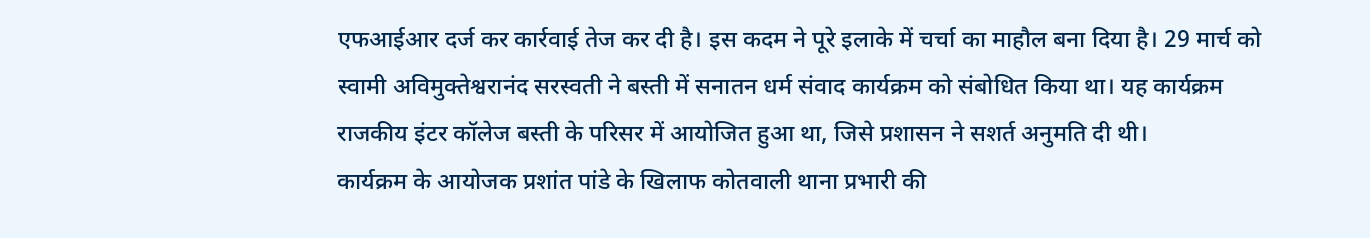एफआईआर दर्ज कर कार्रवाई तेज कर दी है। इस कदम ने पूरे इलाके में चर्चा का माहौल बना दिया है। 29 मार्च को स्वामी अविमुक्तेश्वरानंद सरस्वती ने बस्ती में सनातन धर्म संवाद कार्यक्रम को संबोधित किया था। यह कार्यक्रम राजकीय इंटर कॉलेज बस्ती के परिसर में आयोजित हुआ था, जिसे प्रशासन ने सशर्त अनुमति दी थी।
कार्यक्रम के आयोजक प्रशांत पांडे के खिलाफ कोतवाली थाना प्रभारी की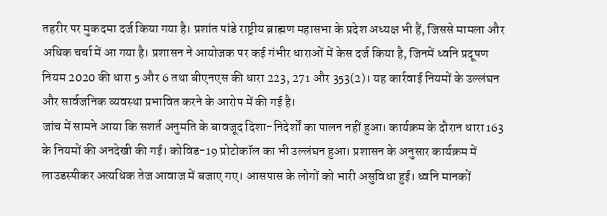तहरीर पर मुकदमा दर्ज किया गया है। प्रशांत पांडे राष्ट्रीय ब्राह्मण महासभा के प्रदेश अध्यक्ष भी हैं, जिससे मामला और अधिक चर्चा में आ गया है। प्रशासन ने आयोजक पर कई गंभीर धाराओं में केस दर्ज किया है, जिनमें ध्वनि प्रदूषण नियम 2020 की धारा 5 और 6 तथा बीएनएस की धारा 223, 271 और 353(2)। यह कार्रवाई नियमों के उल्लंघन और सार्वजनिक व्यवस्था प्रभावित करने के आरोप में की गई है।
जांच में सामने आया कि सशर्त अनुमति के बावजूद दिशा-निदेर्शों का पालन नहीं हुआ। कार्यक्रम के दौरान धारा 163 के नियमों की अनदेखी की गई। कोविड-19 प्रोटोकॉल का भी उल्लंघन हुआ। प्रशासन के अनुसार कार्यक्रम में लाउडस्पीकर अत्यधिक तेज आवाज में बजाए गए। आसपास के लोगों को भारी असुविधा हुई। ध्वनि मानकों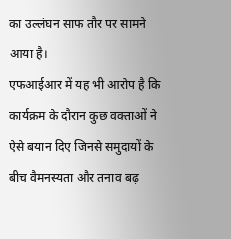का उल्लंघन साफ तौर पर सामने आया है।
एफआईआर में यह भी आरोप है कि कार्यक्रम के दौरान कुछ वक्ताओं ने ऐसे बयान दिए जिनसे समुदायों के बीच वैमनस्यता और तनाव बढ़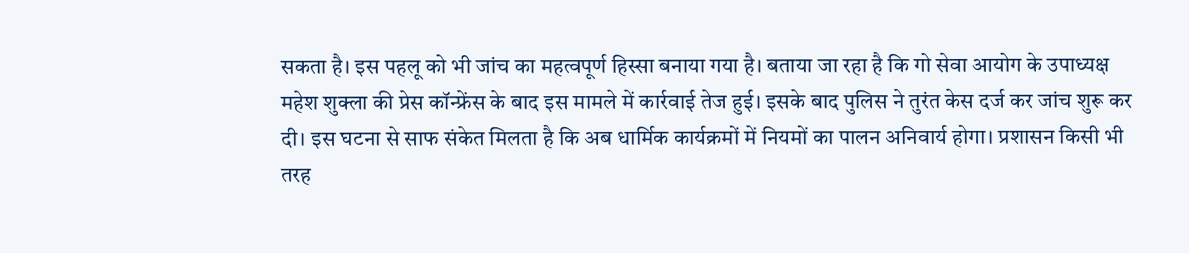सकता है। इस पहलू को भी जांच का महत्वपूर्ण हिस्सा बनाया गया है। बताया जा रहा है कि गो सेवा आयोग के उपाध्यक्ष महेश शुक्ला की प्रेस कॉन्फ्रेंस के बाद इस मामले में कार्रवाई तेज हुई। इसके बाद पुलिस ने तुरंत केस दर्ज कर जांच शुरू कर दी। इस घटना से साफ संकेत मिलता है कि अब धार्मिक कार्यक्रमों में नियमों का पालन अनिवार्य होगा। प्रशासन किसी भी तरह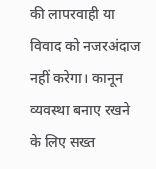की लापरवाही या विवाद को नजरअंदाज नहीं करेगा। कानून व्यवस्था बनाए रखने के लिए सख्त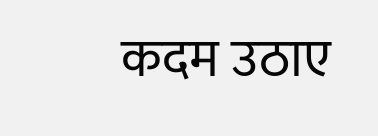कदम उठाए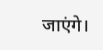जाएंगे।